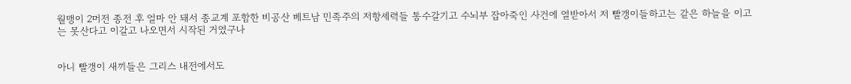월맹이 2머전 종전 후 얼마 안 돼서 종교계 포함한 비공산 베트남 민족주의 저항세력들 통수갈기고 수뇌부 잡아죽인 사건에 열받아서 저 빨갱이들하고는 같은 하늘을 이고는 못산다고 이갈고 나오면서 시작된 거였구나


아니 빨갱이 새끼들은 그리스 내전에서도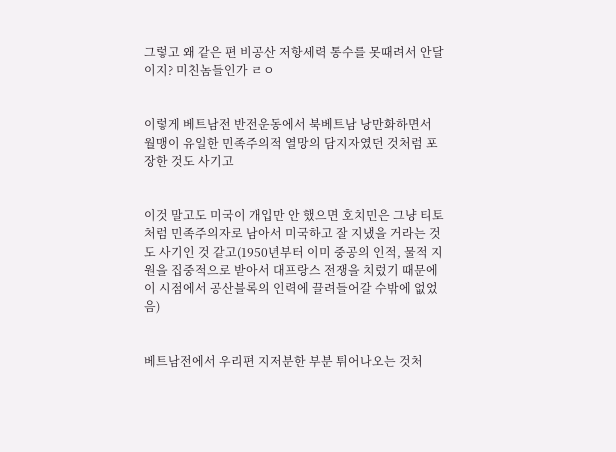그렇고 왜 같은 편 비공산 저항세력 통수를 못때려서 안달이지? 미친놈들인가 ㄹㅇ


이렇게 베트남전 반전운동에서 북베트남 낭만화하면서 월맹이 유일한 민족주의적 열망의 담지자였던 것처럼 포장한 것도 사기고


이것 말고도 미국이 개입만 안 했으면 호치민은 그냥 티토처럼 민족주의자로 남아서 미국하고 잘 지냈을 거라는 것도 사기인 것 같고(1950년부터 이미 중공의 인적, 물적 지원을 집중적으로 받아서 대프랑스 전쟁을 치렀기 때문에 이 시점에서 공산블록의 인력에 끌려들어갈 수밖에 없었음)


베트남전에서 우리편 지저분한 부분 튀어나오는 것처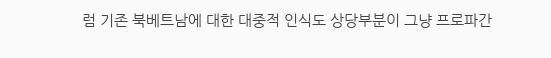럼 기존 북베트남에 대한 대중적 인식도 상당부분이 그냥 프로파간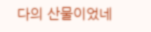다의 산물이었네